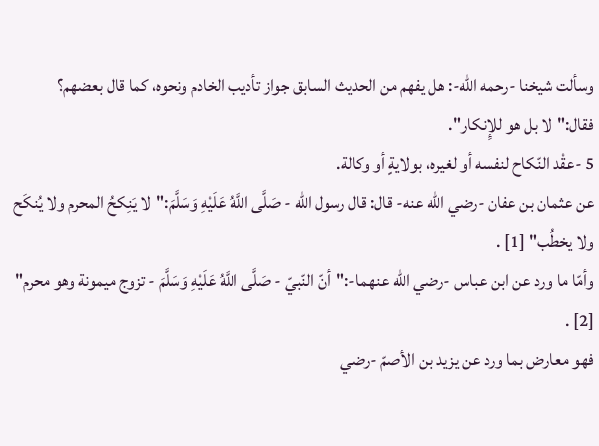وسألت شيخنا -رحمه الله-: هل يفهم من الحديث السابق جواز تأديب الخادم ونحوه، كما قال بعضهم؟
فقال:"لا بل هو للإِنكار".
5 -عقْد النّكاح لنفسه أو لغيره، بولايةٍ أو وكالة.
عن عثمان بن عفان -رضي الله عنه- قال: قال رسول الله - صَلَّى اللَّهُ عَلَيْهِ وَسَلَّمَ:"لا يَنِكحُ المحرم ولا يُنكَح ولا يخطُب" [1] .
وأمّا ما ورد عن ابن عباس -رضي الله عنهما-:"أنّ النّبيّ - صَلَّى اللَّهُ عَلَيْهِ وَسَلَّمَ - تزوج ميمونة وهو محرم" [2] .
فهو معارض بما ورد عن يزيد بن الأصمّ -رضي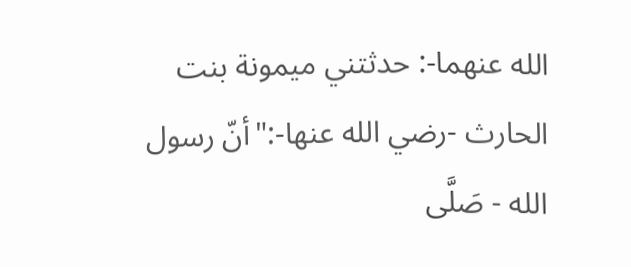الله عنهما-: حدثتني ميمونة بنت الحارث -رضي الله عنها-:"أنّ رسول الله - صَلَّى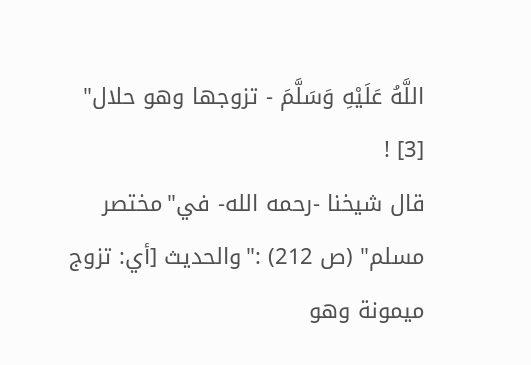اللَّهُ عَلَيْهِ وَسَلَّمَ - تزوجها وهو حلال" [3] !
قال شيخنا -رحمه الله- في"مختصر مسلم" (ص 212) :"والحديث [أي: تزوج ميمونة وهو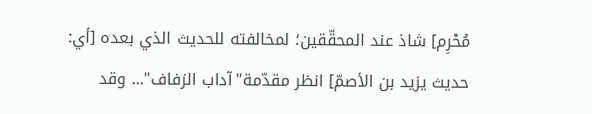مُحْرِم] شاذ عند المحقّقين؛ لمخالفته للحديث الذي بعده [أي: حديث يزيد بن الأصمّ] انظر مقدّمة"آداب الزفاف"... وقد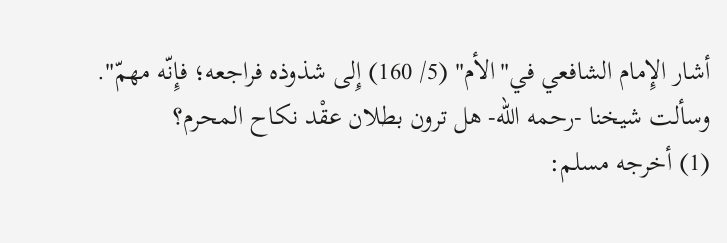أشار الإِمام الشافعي في"الأم" (5/ 160) إِلى شذوذه فراجعه؛ فإِنّه مهمّ".
وسألت شيخنا -رحمه الله- هل ترون بطلان عقْد نكاح المحرم؟
(1) أخرجه مسلم: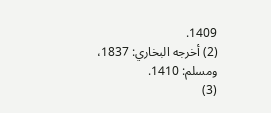1409.
(2) أخرجه البخاري: 1837، ومسلم: 1410.
(3)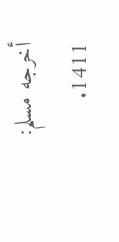أخرجه مسلم: 1411.